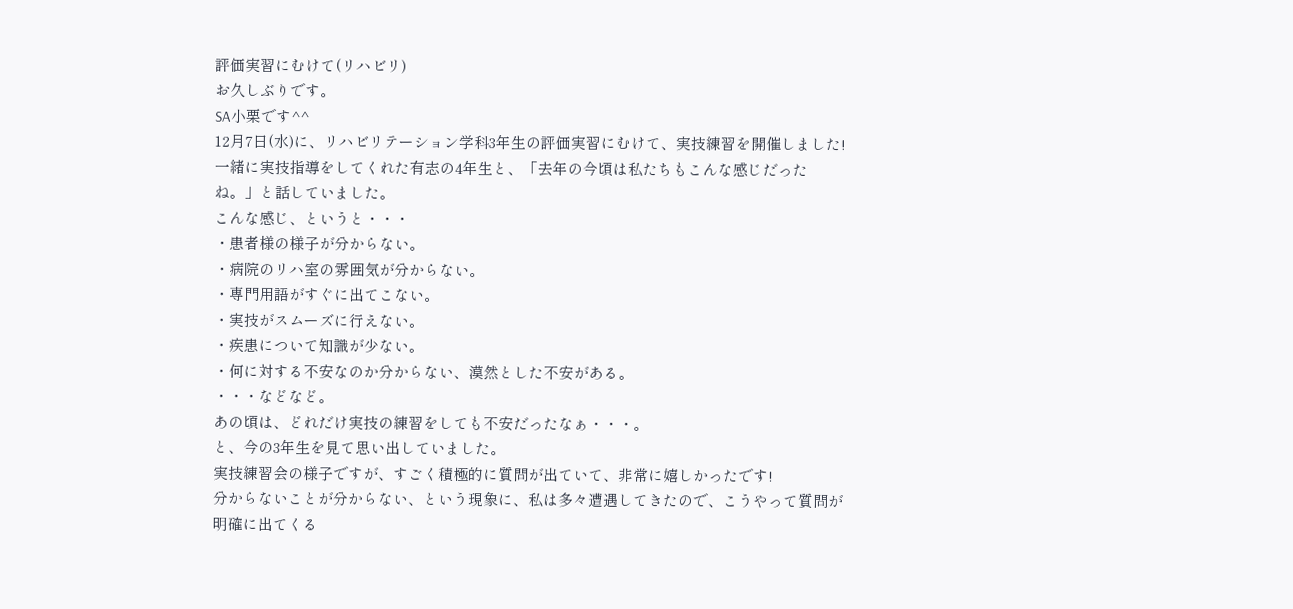評価実習にむけて(リハビリ)
お久しぶりです。
SA小栗です^^
12月7日(水)に、リハビリテーション学科3年生の評価実習にむけて、実技練習を開催しました!
一緒に実技指導をしてくれた有志の4年生と、「去年の今頃は私たちもこんな感じだったね。」と話していました。
こんな感じ、というと・・・
・患者様の様子が分からない。
・病院のリハ室の雰囲気が分からない。
・専門用語がすぐに出てこない。
・実技がスムーズに行えない。
・疾患について知識が少ない。
・何に対する不安なのか分からない、漠然とした不安がある。
・・・などなど。
あの頃は、どれだけ実技の練習をしても不安だったなぁ・・・。
と、今の3年生を見て思い出していました。
実技練習会の様子ですが、すごく積極的に質問が出ていて、非常に嬉しかったです!
分からないことが分からない、という現象に、私は多々遭遇してきたので、こうやって質問が明確に出てくる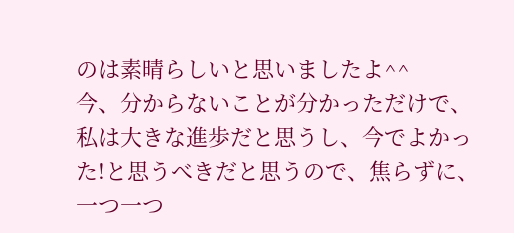のは素晴らしいと思いましたよ^^
今、分からないことが分かっただけで、私は大きな進歩だと思うし、今でよかった!と思うべきだと思うので、焦らずに、一つ一つ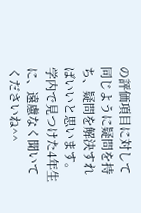の評価項目に対して同じように疑問を持ち、疑問を解決すればいいと思います。
学内で見つけた4年生に、遠慮なく聞いてくださいね^^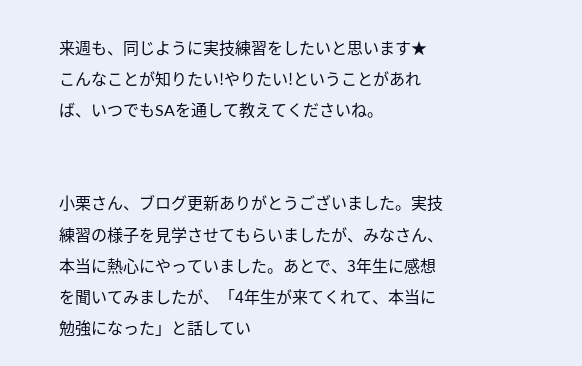来週も、同じように実技練習をしたいと思います★
こんなことが知りたい!やりたい!ということがあれば、いつでもSAを通して教えてくださいね。


小栗さん、ブログ更新ありがとうございました。実技練習の様子を見学させてもらいましたが、みなさん、本当に熱心にやっていました。あとで、3年生に感想を聞いてみましたが、「4年生が来てくれて、本当に勉強になった」と話してい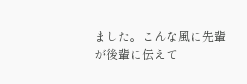ました。こんな風に先輩が後輩に伝えて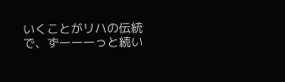いくことがリハの伝統で、ずーーーっと続い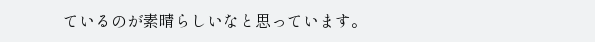ているのが素晴らしいなと思っています。